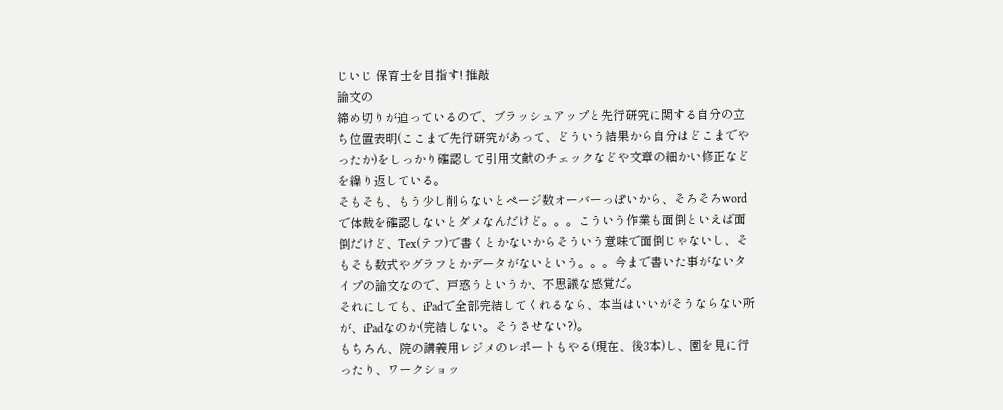じいじ 保育士を目指す! 推敲
論文の
締め切りが迫っているので、ブラッシュアップと先行研究に関する自分の立ち位置表明(ここまで先行研究があって、どういう結果から自分はどこまでやったか)をしっかり確認して引用文献のチェックなどや文章の細かい修正などを繰り返している。
そもそも、もう少し削らないとページ数オーバーっぽいから、そろそろwordで体裁を確認しないとダメなんだけど。。。こういう作業も面倒といえば面倒だけど、Tex(テフ)で書くとかないからそういう意味で面倒じゃないし、そもそも数式やグラフとかデータがないという。。。今まで書いた事がないタイプの論文なので、戸惑うというか、不思議な感覚だ。
それにしても、iPadで全部完結してくれるなら、本当はいいがそうならない所が、iPadなのか(完結しない。そうさせない?)。
もちろん、院の講義用レジメのレポートもやる(現在、後3本)し、園を見に行ったり、ワークショッ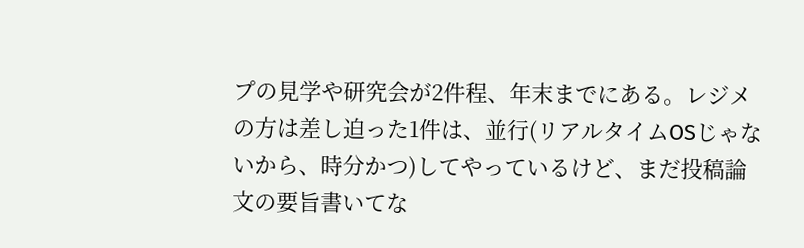プの見学や研究会が2件程、年末までにある。レジメの方は差し迫った1件は、並行(リアルタイムOSじゃないから、時分かつ)してやっているけど、まだ投稿論文の要旨書いてな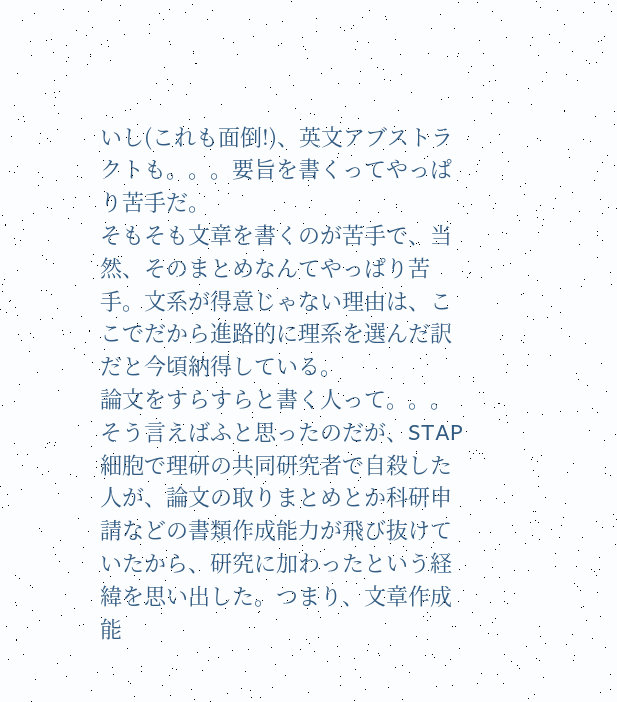いし(これも面倒!)、英文アブストラクトも。。。要旨を書くってやっぱり苦手だ。
そもそも文章を書くのが苦手で、当然、そのまとめなんてやっぱり苦手。文系が得意じゃない理由は、ここでだから進路的に理系を選んだ訳だと今頃納得している。
論文をすらすらと書く人って。。。そう言えばふと思ったのだが、STAP細胞で理研の共同研究者で自殺した人が、論文の取りまとめとか科研申請などの書類作成能力が飛び抜けていたから、研究に加わったという経緯を思い出した。つまり、文章作成能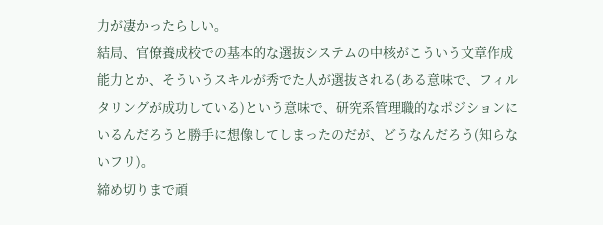力が凄かったらしい。
結局、官僚養成校での基本的な選抜システムの中核がこういう文章作成能力とか、そういうスキルが秀でた人が選抜される(ある意味で、フィルタリングが成功している)という意味で、研究系管理職的なポジションにいるんだろうと勝手に想像してしまったのだが、どうなんだろう(知らないフリ)。
締め切りまで頑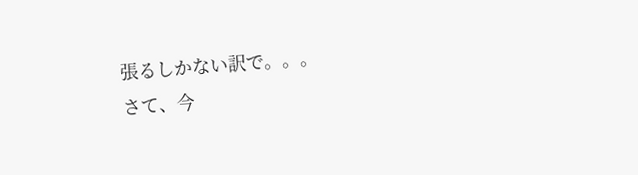張るしかない訳で。。。
さて、今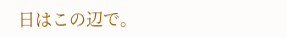日はこの辺で。